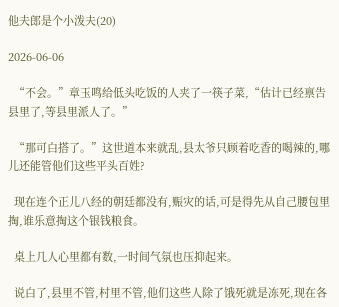他夫郎是个小泼夫(20)

2026-06-06

  “不会。”章玉鸣给低头吃饭的人夹了一筷子菜,“估计已经禀告县里了,等县里派人了。”

  “那可白搭了。”这世道本来就乱,县太爷只顾着吃香的喝辣的,哪儿还能管他们这些平头百姓?

  现在连个正儿八经的朝廷都没有,赈灾的话,可是得先从自己腰包里掏,谁乐意掏这个银钱粮食。

  桌上几人心里都有数,一时间气氛也压抑起来。

  说白了,县里不管,村里不管,他们这些人除了饿死就是冻死,现在各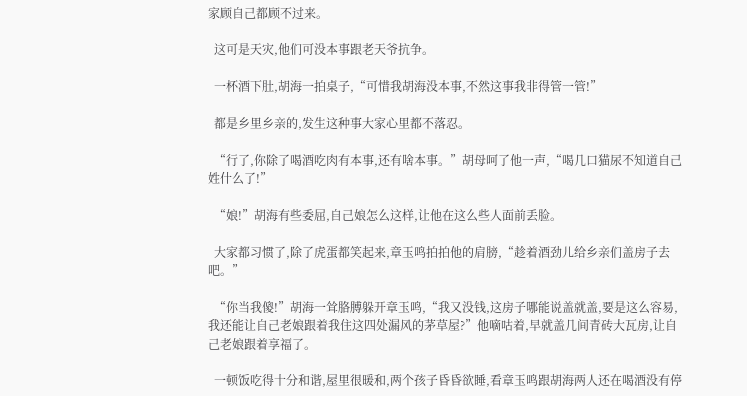家顾自己都顾不过来。

  这可是天灾,他们可没本事跟老天爷抗争。

  一杯酒下肚,胡海一拍桌子,“可惜我胡海没本事,不然这事我非得管一管!”

  都是乡里乡亲的,发生这种事大家心里都不落忍。

  “行了,你除了喝酒吃肉有本事,还有啥本事。”胡母呵了他一声,“喝几口猫尿不知道自己姓什么了!”

  “娘!”胡海有些委屈,自己娘怎么这样,让他在这么些人面前丢脸。

  大家都习惯了,除了虎蛋都笑起来,章玉鸣拍拍他的肩膀,“趁着酒劲儿给乡亲们盖房子去吧。”

  “你当我傻!”胡海一耸胳膊躲开章玉鸣,“我又没钱,这房子哪能说盖就盖,要是这么容易,我还能让自己老娘跟着我住这四处漏风的茅草屋?”他嘀咕着,早就盖几间青砖大瓦房,让自己老娘跟着享福了。

  一顿饭吃得十分和谐,屋里很暖和,两个孩子昏昏欲睡,看章玉鸣跟胡海两人还在喝酒没有停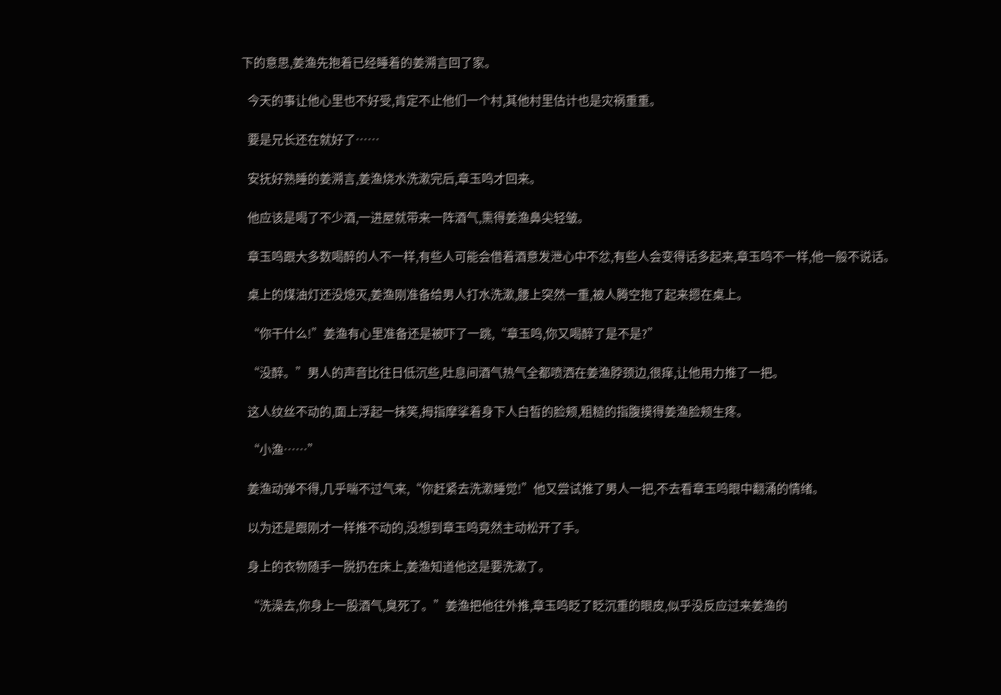下的意思,姜渔先抱着已经睡着的姜溯言回了家。

  今天的事让他心里也不好受,肯定不止他们一个村,其他村里估计也是灾祸重重。

  要是兄长还在就好了……

  安抚好熟睡的姜溯言,姜渔烧水洗漱完后,章玉鸣才回来。

  他应该是喝了不少酒,一进屋就带来一阵酒气,熏得姜渔鼻尖轻皱。

  章玉鸣跟大多数喝醉的人不一样,有些人可能会借着酒意发泄心中不忿,有些人会变得话多起来,章玉鸣不一样,他一般不说话。

  桌上的煤油灯还没熄灭,姜渔刚准备给男人打水洗漱,腰上突然一重,被人腾空抱了起来摁在桌上。

  “你干什么!”姜渔有心里准备还是被吓了一跳,“章玉鸣,你又喝醉了是不是?”

  “没醉。”男人的声音比往日低沉些,吐息间酒气热气全都喷洒在姜渔脖颈边,很痒,让他用力推了一把。

  这人纹丝不动的,面上浮起一抹笑,拇指摩挲着身下人白皙的脸颊,粗糙的指腹摸得姜渔脸颊生疼。

  “小渔……”

  姜渔动弹不得,几乎喘不过气来,“你赶紧去洗漱睡觉!”他又尝试推了男人一把,不去看章玉鸣眼中翻涌的情绪。

  以为还是跟刚才一样推不动的,没想到章玉鸣竟然主动松开了手。

  身上的衣物随手一脱扔在床上,姜渔知道他这是要洗漱了。

  “洗澡去,你身上一股酒气,臭死了。”姜渔把他往外推,章玉鸣眨了眨沉重的眼皮,似乎没反应过来姜渔的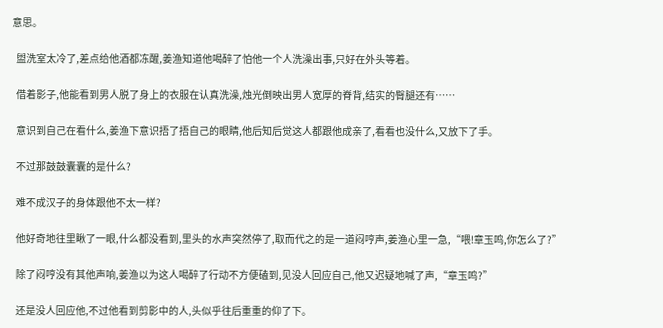意思。

  盥洗室太冷了,差点给他酒都冻醒,姜渔知道他喝醉了怕他一个人洗澡出事,只好在外头等着。

  借着影子,他能看到男人脱了身上的衣服在认真洗澡,烛光倒映出男人宽厚的脊背,结实的臀腿还有……

  意识到自己在看什么,姜渔下意识捂了捂自己的眼睛,他后知后觉这人都跟他成亲了,看看也没什么,又放下了手。

  不过那鼓鼓囊囊的是什么?

  难不成汉子的身体跟他不太一样?

  他好奇地往里瞅了一眼,什么都没看到,里头的水声突然停了,取而代之的是一道闷哼声,姜渔心里一急,“喂!章玉鸣,你怎么了?”

  除了闷哼没有其他声响,姜渔以为这人喝醉了行动不方便磕到,见没人回应自己,他又迟疑地喊了声,“章玉鸣?”

  还是没人回应他,不过他看到剪影中的人,头似乎往后重重的仰了下。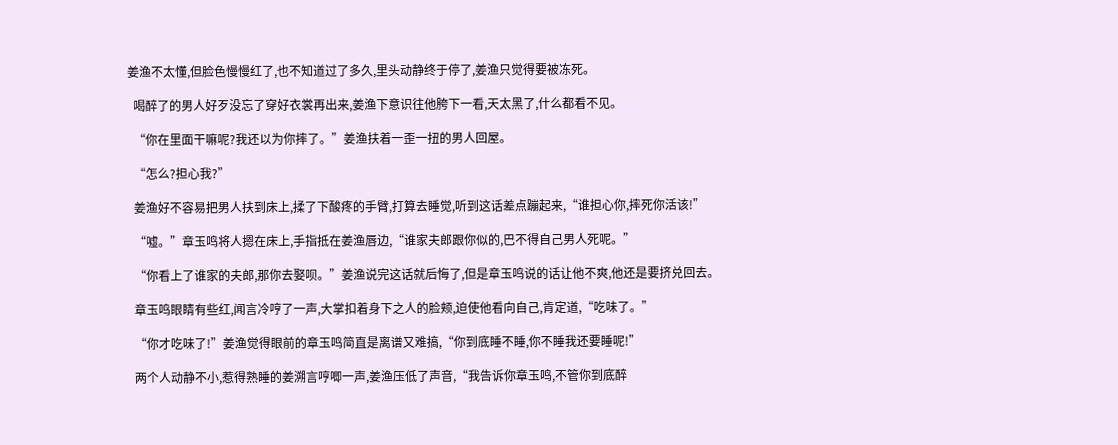姜渔不太懂,但脸色慢慢红了,也不知道过了多久,里头动静终于停了,姜渔只觉得要被冻死。

  喝醉了的男人好歹没忘了穿好衣裳再出来,姜渔下意识往他胯下一看,天太黑了,什么都看不见。

  “你在里面干嘛呢?我还以为你摔了。”姜渔扶着一歪一扭的男人回屋。

  “怎么?担心我?”

  姜渔好不容易把男人扶到床上,揉了下酸疼的手臂,打算去睡觉,听到这话差点蹦起来,“谁担心你,摔死你活该!”

  “嘘。”章玉鸣将人摁在床上,手指抵在姜渔唇边,“谁家夫郎跟你似的,巴不得自己男人死呢。”

  “你看上了谁家的夫郎,那你去娶呗。”姜渔说完这话就后悔了,但是章玉鸣说的话让他不爽,他还是要挤兑回去。

  章玉鸣眼睛有些红,闻言冷哼了一声,大掌扣着身下之人的脸颊,迫使他看向自己,肯定道,“吃味了。”

  “你才吃味了!”姜渔觉得眼前的章玉鸣简直是离谱又难搞,“你到底睡不睡,你不睡我还要睡呢!”

  两个人动静不小,惹得熟睡的姜溯言哼唧一声,姜渔压低了声音,“我告诉你章玉鸣,不管你到底醉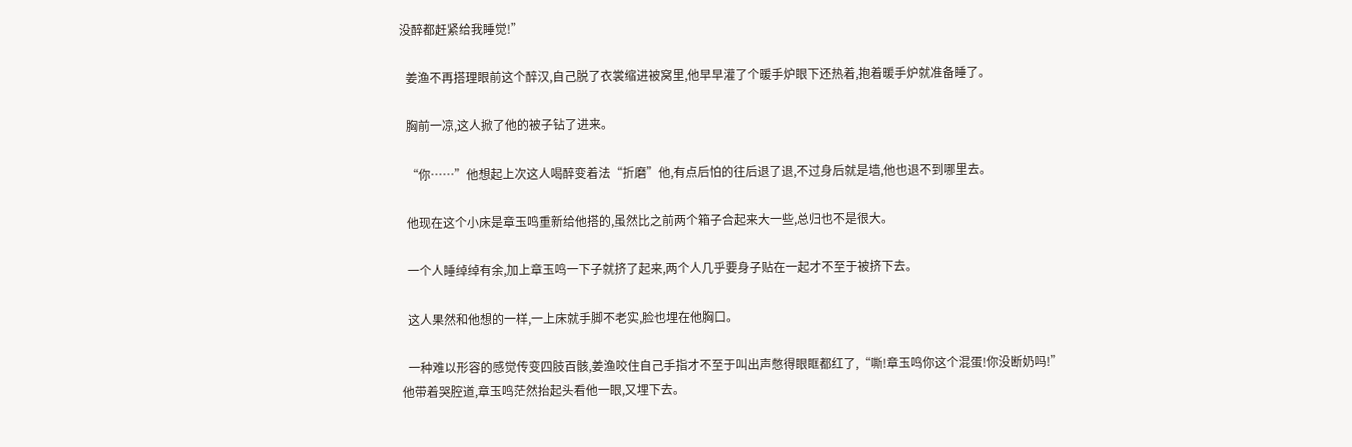没醉都赶紧给我睡觉!”

  姜渔不再搭理眼前这个醉汉,自己脱了衣裳缩进被窝里,他早早灌了个暖手炉眼下还热着,抱着暖手炉就准备睡了。

  胸前一凉,这人掀了他的被子钻了进来。

  “你……”他想起上次这人喝醉变着法“折磨”他,有点后怕的往后退了退,不过身后就是墙,他也退不到哪里去。

  他现在这个小床是章玉鸣重新给他搭的,虽然比之前两个箱子合起来大一些,总归也不是很大。

  一个人睡绰绰有余,加上章玉鸣一下子就挤了起来,两个人几乎要身子贴在一起才不至于被挤下去。

  这人果然和他想的一样,一上床就手脚不老实,脸也埋在他胸口。

  一种难以形容的感觉传变四肢百骸,姜渔咬住自己手指才不至于叫出声憋得眼眶都红了,“嘶!章玉鸣你这个混蛋!你没断奶吗!”他带着哭腔道,章玉鸣茫然抬起头看他一眼,又埋下去。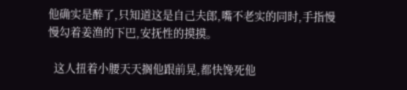他确实是醉了,只知道这是自己夫郎,嘴不老实的同时,手指慢慢勾着姜渔的下巴,安抚性的摸摸。

  这人扭着小腰天天搁他跟前晃,都快馋死他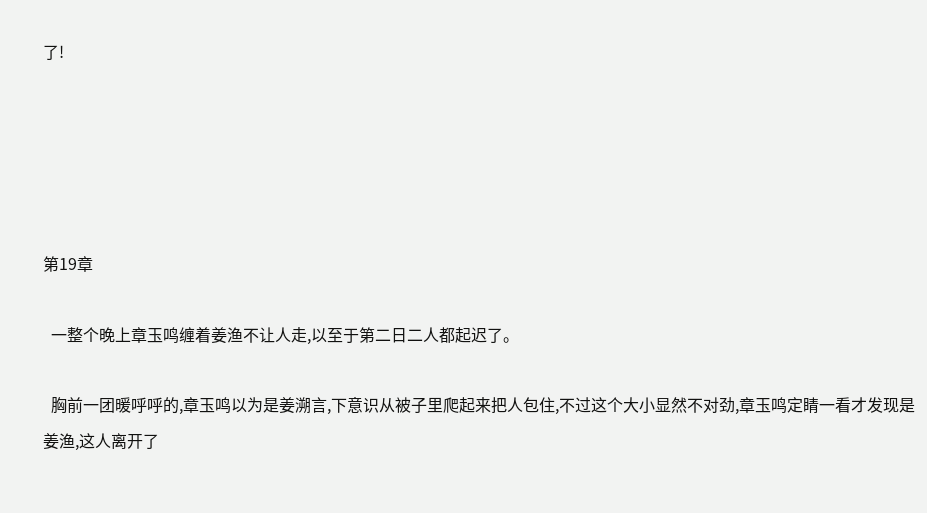了!





第19章

  一整个晚上章玉鸣缠着姜渔不让人走,以至于第二日二人都起迟了。

  胸前一团暖呼呼的,章玉鸣以为是姜溯言,下意识从被子里爬起来把人包住,不过这个大小显然不对劲,章玉鸣定睛一看才发现是姜渔,这人离开了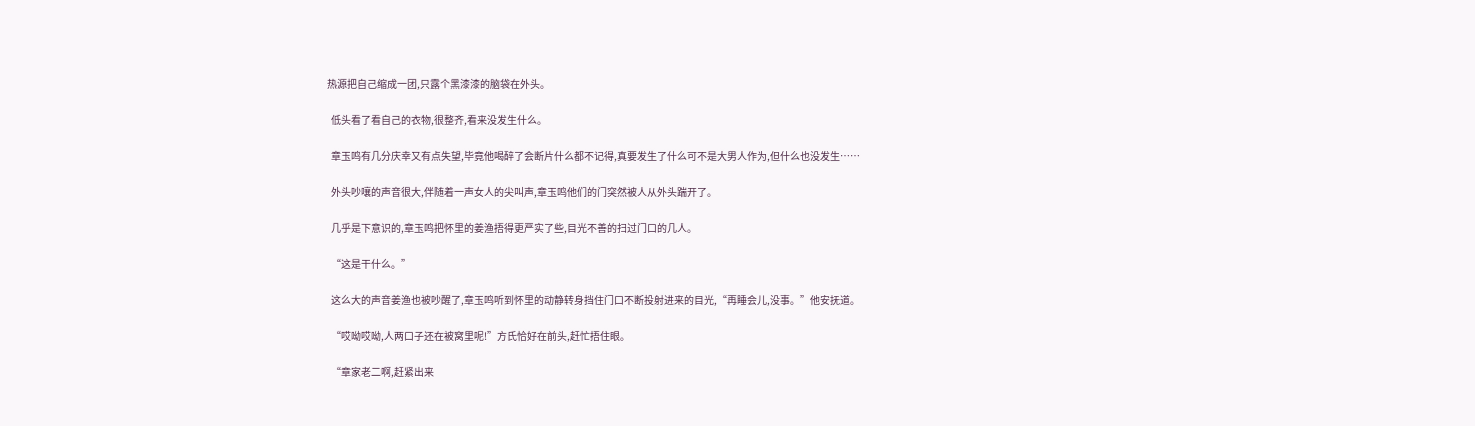热源把自己缩成一团,只露个黑漆漆的脑袋在外头。

  低头看了看自己的衣物,很整齐,看来没发生什么。

  章玉鸣有几分庆幸又有点失望,毕竟他喝醉了会断片什么都不记得,真要发生了什么可不是大男人作为,但什么也没发生……

  外头吵嚷的声音很大,伴随着一声女人的尖叫声,章玉鸣他们的门突然被人从外头踹开了。

  几乎是下意识的,章玉鸣把怀里的姜渔捂得更严实了些,目光不善的扫过门口的几人。

  “这是干什么。”

  这么大的声音姜渔也被吵醒了,章玉鸣听到怀里的动静转身挡住门口不断投射进来的目光,“再睡会儿,没事。”他安抚道。

  “哎呦哎呦,人两口子还在被窝里呢!”方氏恰好在前头,赶忙捂住眼。

  “章家老二啊,赶紧出来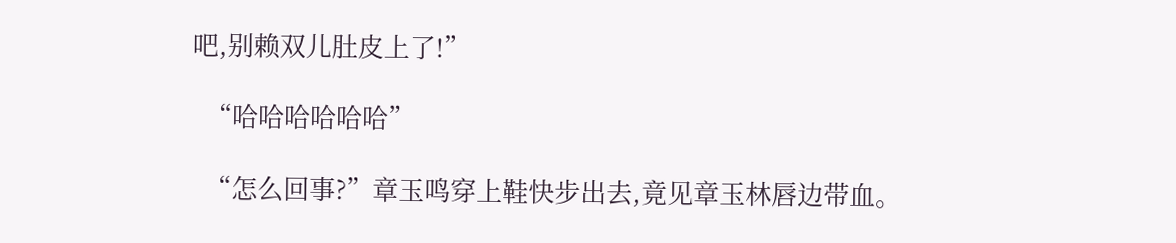吧,别赖双儿肚皮上了!”

  “哈哈哈哈哈哈”

  “怎么回事?”章玉鸣穿上鞋快步出去,竟见章玉林唇边带血。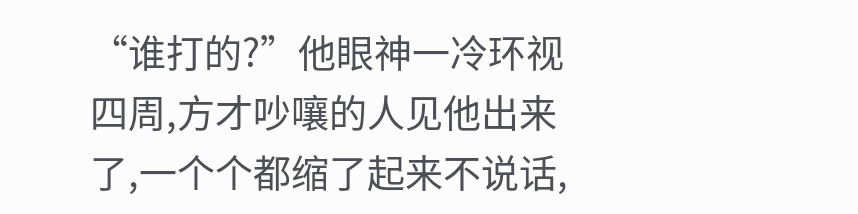“谁打的?”他眼神一冷环视四周,方才吵嚷的人见他出来了,一个个都缩了起来不说话,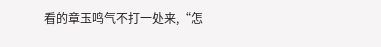看的章玉鸣气不打一处来,“怎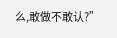么,敢做不敢认?”